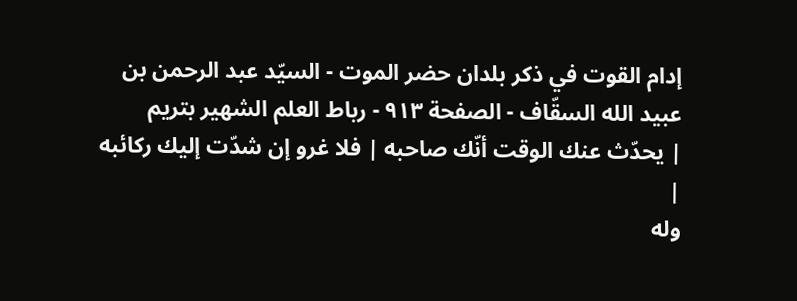إدام القوت في ذكر بلدان حضر الموت - السيّد عبد الرحمن بن عبيد الله السقّاف - الصفحة ٩١٣ - رباط العلم الشهير بتريم
| يحدّث عنك الوقت أنّك صاحبه | فلا غرو إن شدّت إليك ركائبه |
وله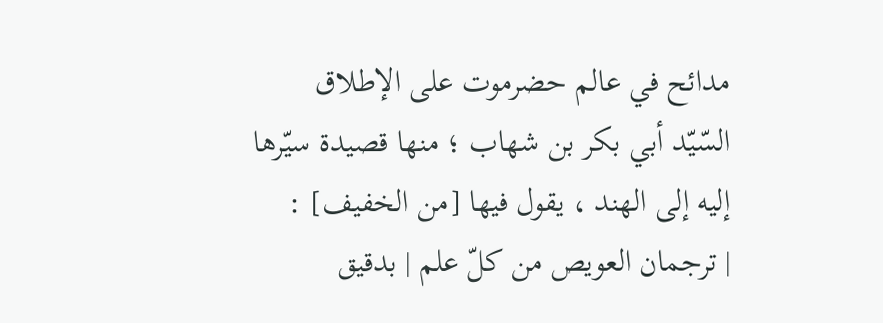مدائح في عالم حضرموت على الإطلاق السّيّد أبي بكر بن شهاب ؛ منها قصيدة سيّرها إليه إلى الهند ، يقول فيها [من الخفيف] :
| ترجمان العويص من كلّ علم | بدقيق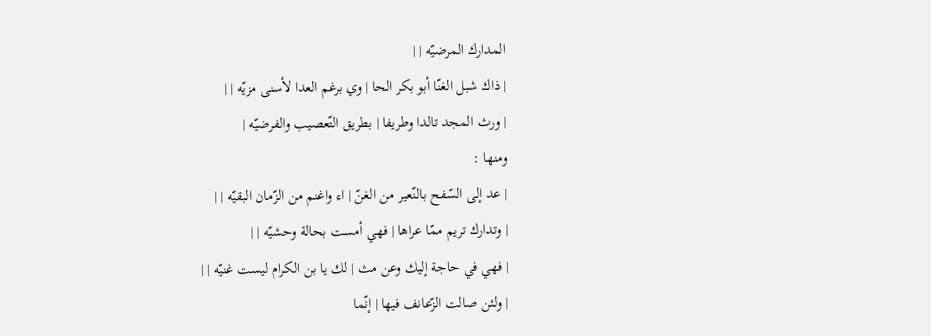المدارك المرضيّه | |
| ذاك شبل الغنّا أبو بكر الحا | وي برغم العدا لأسنى مزيّه | |
| ورث المجد تالدا وطريفا | بطريق التّعصيب والفرضيّه |
ومنها :
| عد إلى السّفح بالنّعير من الغنّ | اء واغنم من الزّمان البقيّه | |
| وتدارك تريم ممّا عراها | فهي أمست بحالة وحشيّه | |
| فهي في حاجة إليك وعن مث | لك يا بن الكرام ليست غنيّه | |
| ولئن صالت الزّعانف فيها | إنّما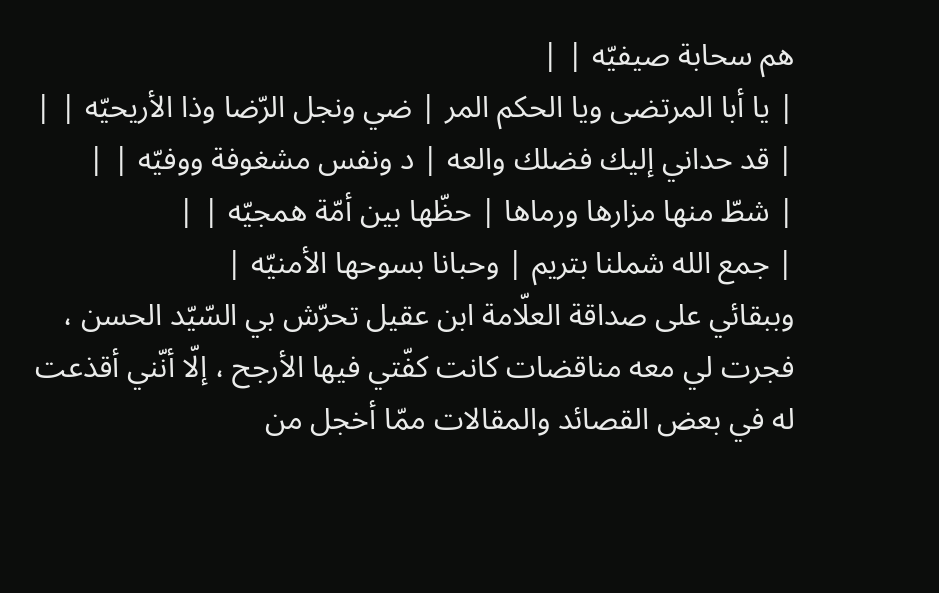هم سحابة صيفيّه | |
| يا أبا المرتضى ويا الحكم المر | ضي ونجل الرّضا وذا الأريحيّه | |
| قد حداني إليك فضلك والعه | د ونفس مشغوفة ووفيّه | |
| شطّ منها مزارها ورماها | حظّها بين أمّة همجيّه | |
| جمع الله شملنا بتريم | وحبانا بسوحها الأمنيّه |
وببقائي على صداقة العلّامة ابن عقيل تحرّش بي السّيّد الحسن ، فجرت لي معه مناقضات كانت كفّتي فيها الأرجح ، إلّا أنّني أقذعت له في بعض القصائد والمقالات ممّا أخجل من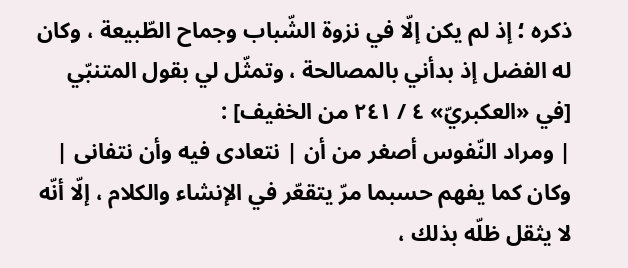ذكره ؛ إذ لم يكن إلّا في نزوة الشّباب وجماح الطّبيعة ، وكان له الفضل إذ بدأني بالمصالحة ، وتمثّل لي بقول المتنبّي [في «العكبريّ» ٤ / ٢٤١ من الخفيف] :
| ومراد النّفوس أصغر من أن | نتعادى فيه وأن نتفانى |
وكان كما يفهم حسبما مرّ يتقعّر في الإنشاء والكلام ، إلّا أنّه لا يثقل ظلّه بذلك ،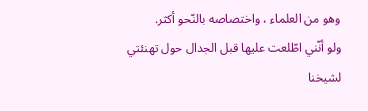وهو من العلماء ، واختصاصه بالنّحو أكثر.
ولو أنّني اطّلعت عليها قبل الجدال حول تهنئتي لشيخنا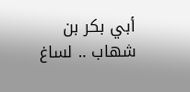أبي بكر بن شهاب .. لساغ